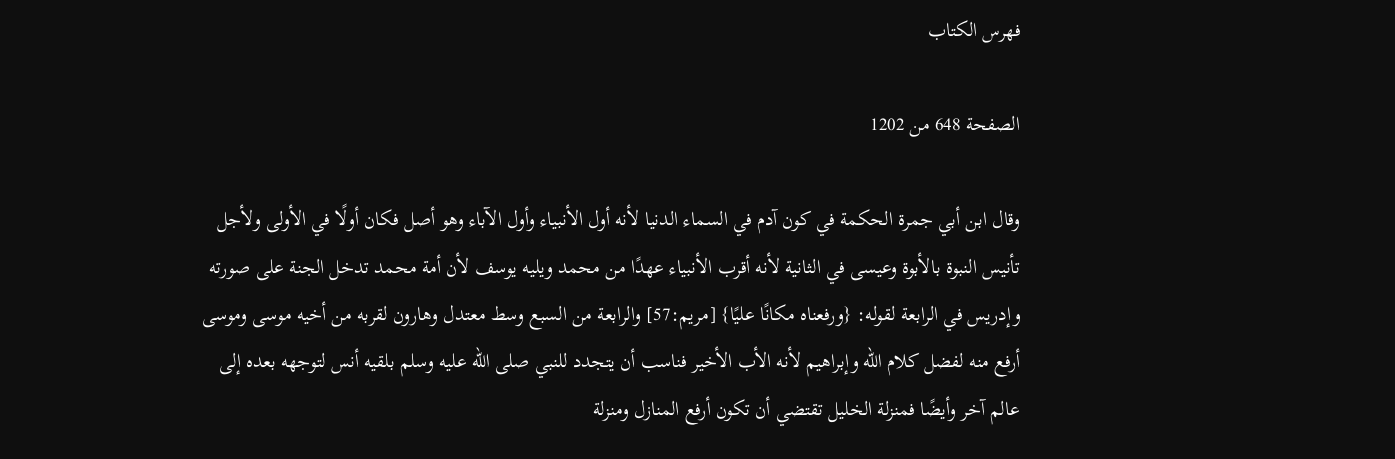فهرس الكتاب

الصفحة 648 من 1202

وقال ابن أبي جمرة الحكمة في كون آدم في السماء الدنيا لأنه أول الأنبياء وأول الآباء وهو أصل فكان أولًا في الأولى ولأجل تأنيس النبوة بالأبوة وعيسى في الثانية لأنه أقرب الأنبياء عهدًا من محمد ويليه يوسف لأن أمة محمد تدخل الجنة على صورته وإدريس في الرابعة لقوله: {ورفعناه مكانًا عليًا} [مريم:57] والرابعة من السبع وسط معتدل وهارون لقربه من أخيه موسى وموسى أرفع منه لفضل كلام الله وإبراهيم لأنه الأب الأخير فناسب أن يتجدد للنبي صلى الله عليه وسلم بلقيه أنس لتوجهه بعده إلى عالم آخر وأيضًا فمنزلة الخليل تقتضي أن تكون أرفع المنازل ومنزلة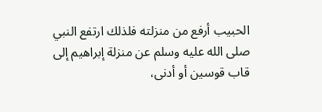الحبيب أرفع من منزلته فلذلك ارتفع النبي صلى الله عليه وسلم عن منزلة إبراهيم إلى قاب قوسين أو أدنى،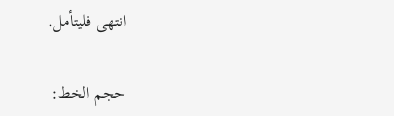انتهى فليتأمل.

حجم الخط: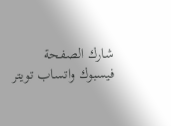شارك الصفحة
فيسبوك واتساب تويتر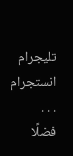تليجرام انستجرام
. . .
فضلًا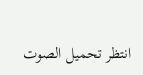انتظر تحميل الصوت